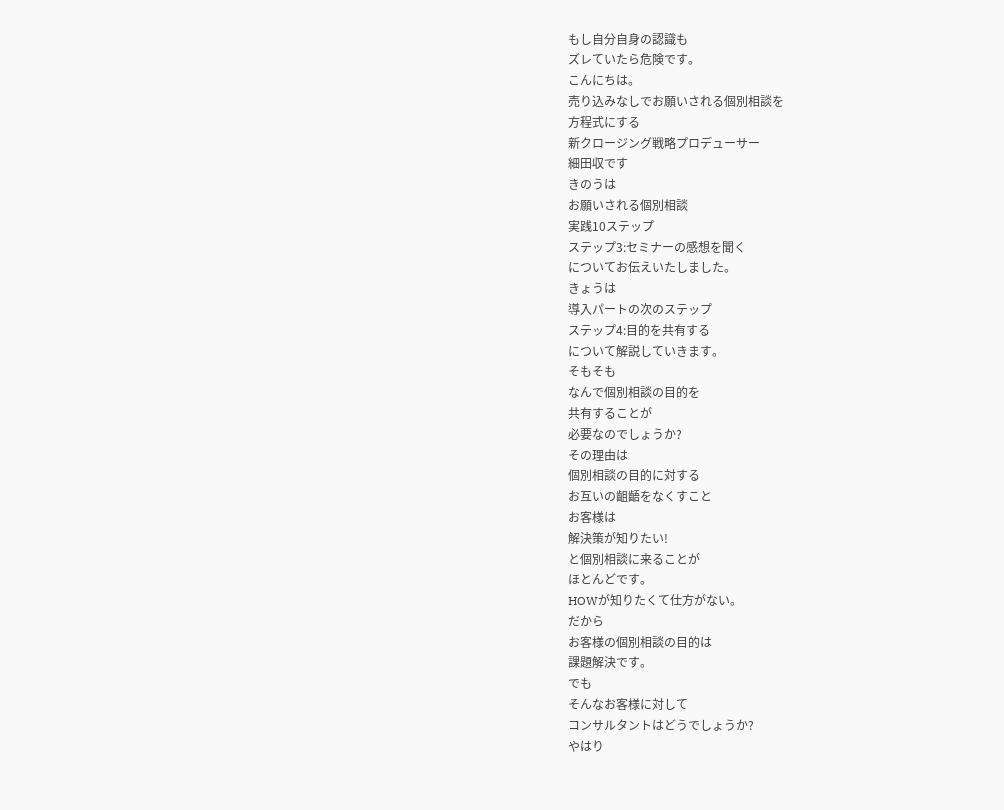もし自分自身の認識も
ズレていたら危険です。
こんにちは。
売り込みなしでお願いされる個別相談を
方程式にする
新クロージング戦略プロデューサー
細田収です
きのうは
お願いされる個別相談
実践10ステップ
ステップ3:セミナーの感想を聞く
についてお伝えいたしました。
きょうは
導入パートの次のステップ
ステップ4:目的を共有する
について解説していきます。
そもそも
なんで個別相談の目的を
共有することが
必要なのでしょうか?
その理由は
個別相談の目的に対する
お互いの齟齬をなくすこと
お客様は
解決策が知りたい!
と個別相談に来ることが
ほとんどです。
HOWが知りたくて仕方がない。
だから
お客様の個別相談の目的は
課題解決です。
でも
そんなお客様に対して
コンサルタントはどうでしょうか?
やはり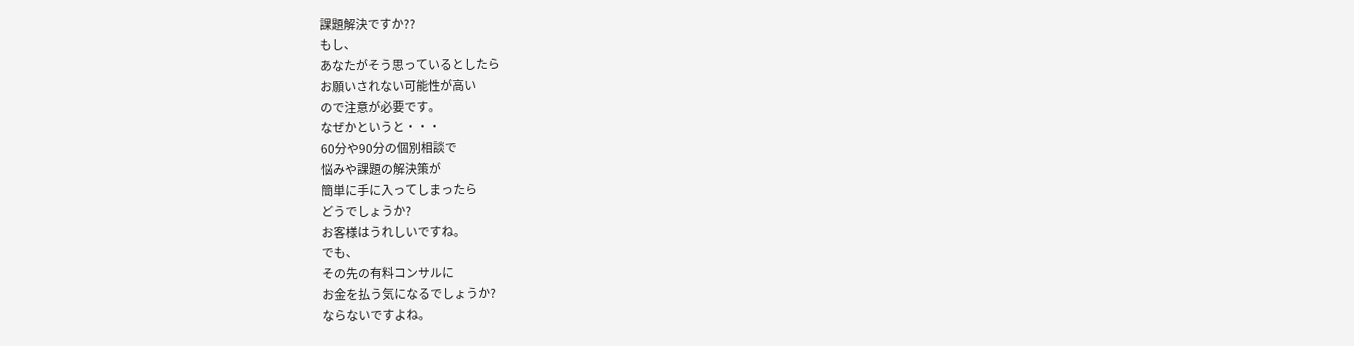課題解決ですか??
もし、
あなたがそう思っているとしたら
お願いされない可能性が高い
ので注意が必要です。
なぜかというと・・・
60分や90分の個別相談で
悩みや課題の解決策が
簡単に手に入ってしまったら
どうでしょうか?
お客様はうれしいですね。
でも、
その先の有料コンサルに
お金を払う気になるでしょうか?
ならないですよね。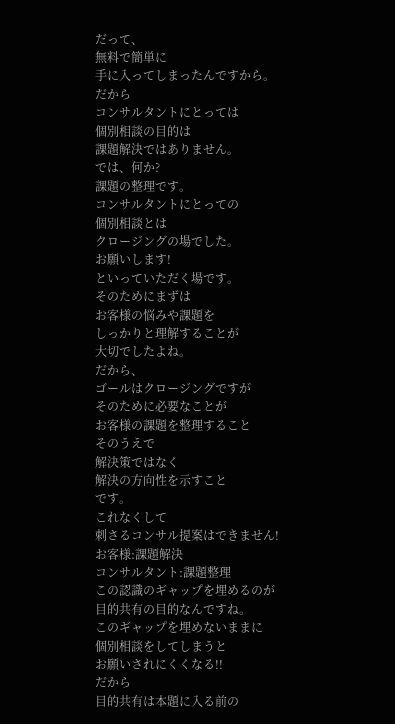だって、
無料で簡単に
手に入ってしまったんですから。
だから
コンサルタントにとっては
個別相談の目的は
課題解決ではありません。
では、何か?
課題の整理です。
コンサルタントにとっての
個別相談とは
クロージングの場でした。
お願いします!
といっていただく場です。
そのためにまずは
お客様の悩みや課題を
しっかりと理解することが
大切でしたよね。
だから、
ゴールはクロージングですが
そのために必要なことが
お客様の課題を整理すること
そのうえで
解決策ではなく
解決の方向性を示すこと
です。
これなくして
刺さるコンサル提案はできません!
お客様:課題解決
コンサルタント:課題整理
この認識のギャップを埋めるのが
目的共有の目的なんですね。
このギャップを埋めないままに
個別相談をしてしまうと
お願いされにくくなる!!
だから
目的共有は本題に入る前の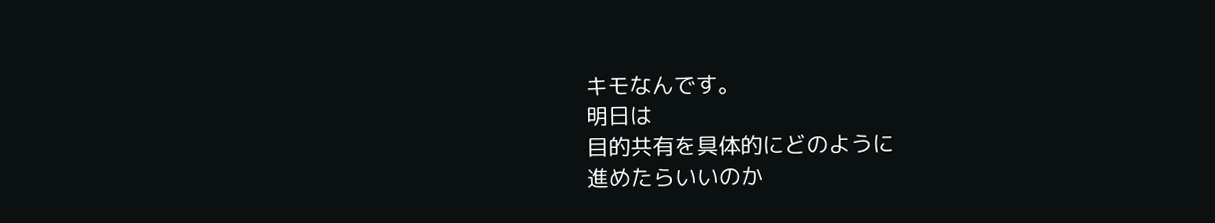キモなんです。
明日は
目的共有を具体的にどのように
進めたらいいのか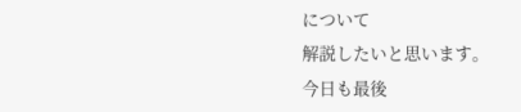について
解説したいと思います。
今日も最後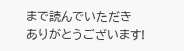まで読んでいただき
ありがとうございます!